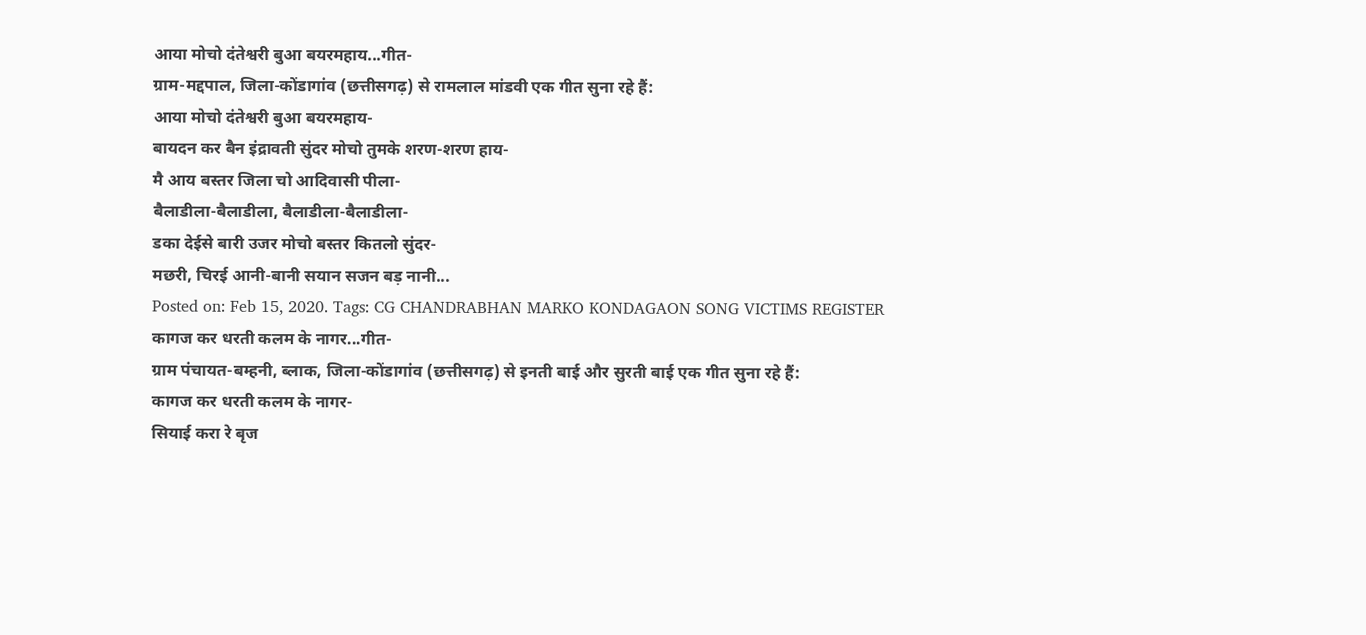आया मोचो दंतेश्वरी बुआ बयरमहाय...गीत-
ग्राम-मद्दपाल, जिला-कोंडागांव (छत्तीसगढ़) से रामलाल मांडवी एक गीत सुना रहे हैं:
आया मोचो दंतेश्वरी बुआ बयरमहाय-
बायदन कर बैन इंद्रावती सुंदर मोचो तुमके शरण-शरण हाय-
मै आय बस्तर जिला चो आदिवासी पीला-
बैलाडीला-बैलाडीला, बैलाडीला-बैलाडीला-
डका देईसे बारी उजर मोचो बस्तर कितलो सुंदर-
मछरी, चिरई आनी-बानी सयान सजन बड़ नानी...
Posted on: Feb 15, 2020. Tags: CG CHANDRABHAN MARKO KONDAGAON SONG VICTIMS REGISTER
कागज कर धरती कलम के नागर...गीत-
ग्राम पंचायत-बम्हनी, ब्लाक, जिला-कोंडागांव (छत्तीसगढ़) से इनती बाई और सुरती बाई एक गीत सुना रहे हैं:
कागज कर धरती कलम के नागर-
सियाई करा रे बृज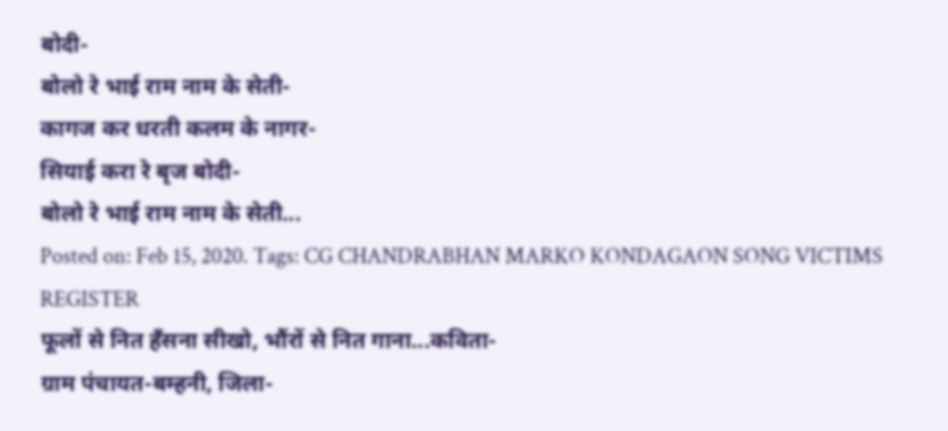बोदी-
बोलो रे भाई राम नाम के सेती-
कागज कर धरती कलम के नागर-
सियाई करा रे बृज बोदी-
बोलो रे भाई राम नाम के सेती...
Posted on: Feb 15, 2020. Tags: CG CHANDRABHAN MARKO KONDAGAON SONG VICTIMS REGISTER
फूलों से नित हँसना सीखो, भौंरों से नित गाना...कविता-
ग्राम पंचायत-बम्हनी, जिला-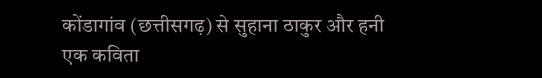कोंडागांव (छत्तीसगढ़) से सुहाना ठाकुर और हनी एक कविता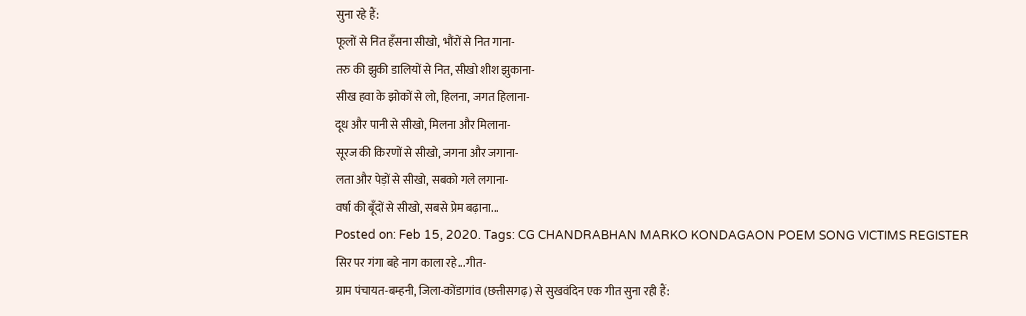सुना रहे हैं:
फूलों से नित हँसना सीखो, भौंरों से नित गाना-
तरु की झुकी डालियों से नित, सीखो शीश झुकाना-
सीख हवा के झोकों से लो, हिलना, जगत हिलाना-
दूध और पानी से सीखो, मिलना और मिलाना-
सूरज की किरणों से सीखो, जगना और जगाना-
लता और पेड़ों से सीखो, सबको गले लगाना-
वर्षा की बूँदों से सीखो, सबसे प्रेम बढ़ाना...
Posted on: Feb 15, 2020. Tags: CG CHANDRABHAN MARKO KONDAGAON POEM SONG VICTIMS REGISTER
सिर पर गंगा बहे नाग काला रहे...गीत-
ग्राम पंचायत-बम्हनी, जिला-कोंडागांव (छत्तीसगढ़) से सुखवंदिन एक गीत सुना रही हैं: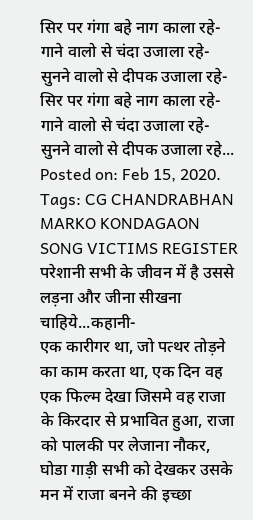सिर पर गंगा बहे नाग काला रहे-
गाने वालो से चंदा उजाला रहे-
सुनने वालो से दीपक उजाला रहे-
सिर पर गंगा बहे नाग काला रहे-
गाने वालो से चंदा उजाला रहे-
सुनने वालो से दीपक उजाला रहे...
Posted on: Feb 15, 2020. Tags: CG CHANDRABHAN MARKO KONDAGAON SONG VICTIMS REGISTER
परेशानी सभी के जीवन में है उससे लड़ना और जीना सीखना चाहिये...कहानी-
एक कारीगर था, जो पत्थर तोड़ने का काम करता था, एक दिन वह एक फिल्म देखा जिसमे वह राजा के किरदार से प्रभावित हुआ, राजा को पालकी पर लेजाना नौकर, घोडा गाड़ी सभी को देखकर उसके मन में राजा बनने की इच्छा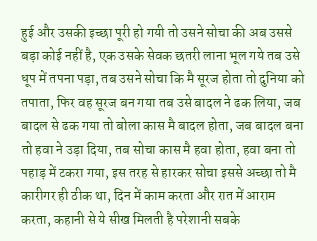हुई और उसकी इच्छा पूरी हो गयी तो उसने सोचा की अब उससे बड़ा कोई नहीं है, एक उसके सेवक छतरी लाना भूल गये तब उसे धूप में तपना पड़ा, तब उसने सोचा कि मै सूरज होता तो दुनिया को तपाता, फिर वह सूरज बन गया तब उसे बादल ने ढक लिया, जब बादल से ढक गया तो बोला कास मै बादल होता, जब बादल बना तो हवा ने उड़ा दिया, तब सोचा कास मै हवा होता, हवा बना तो पहाड़ में टकरा गया, इस तरह से हारकर सोचा इससे अच्छा तो मै कारीगर ही ठीक था, दिन में काम करता और रात में आराम करता, कहानी से ये सीख मिलती है परेशानी सबके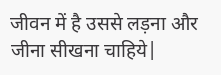जीवन में है उससे लड़ना और जीना सीखना चाहिये|